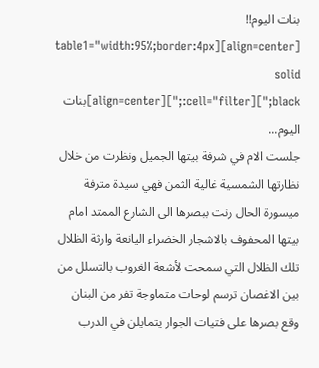بنات اليوم!! [align=center][table1="width:95%;border:4px solid black;"][cell="filter:;"][align=center]بنات اليوم...
جلست الام في شرفة بيتها الجميل ونظرت من خلال نظارتها الشمسية غالية الثمن فهي سيدة مترفة ميسورة الحال رنت ببصرها الى الشارع الممتد امام بيتها المحفوف بالاشجار الخضراء اليانعة وارثة الظلال تلك الظلال التي سمحت لأشعة الغروب بالتسلل من بين الاغصان ترسم لوحات متماوجة تفر من البنان وقع بصرها على فتيات الجوار يتمايلن في الدرب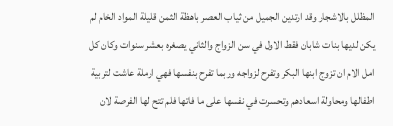المظلل بالاشجار وقد ارتدين الجميل من ثياب العصر باهظة الثمن قليلة المواد الخام لم يكن لديها بنات شابان فقط الاول في سن الزواج والثاني يصغره بعشر سنوات وكان كل امل الام ان تزوج ابنها البكر وتفرح لزواجه وربما تفرح بنفسها فهي ارملة عاشت لتربية اطفالها ومحاولة اسعادهم وتحسرت في نفسها على ما فاتها فلم تتح لها الفرصة لان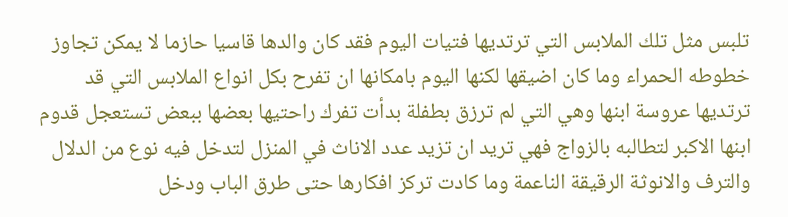تلبس مثل تلك الملابس التي ترتديها فتيات اليوم فقد كان والدها قاسيا حازما لا يمكن تجاوز خطوطه الحمراء وما كان اضيقها لكنها اليوم بامكانها ان تفرح بكل انواع الملابس التي قد ترتديها عروسة ابنها وهي التي لم ترزق بطفلة بدأت تفرك راحتيها بعضها ببعض تستعجل قدوم ابنها الاكبر لتطالبه بالزواج فهي تريد ان تزيد عدد الاناث في المنزل لتدخل فيه نوع من الدلال والترف والانوثة الرقيقة الناعمة وما كادت تركز افكارها حتى طرق الباب ودخل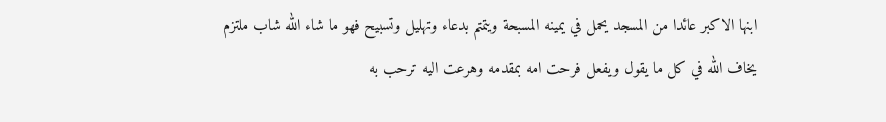ابنها الاكبر عائدا من المسجد يحمل في يمينه المسبحة ويتمتم بدعاء وتهليل وتسبيح فهو ما شاء الله شاب ملتزم يخاف الله في كل ما يقول ويفعل فرحت امه بمقدمه وهرعت اليه ترحب به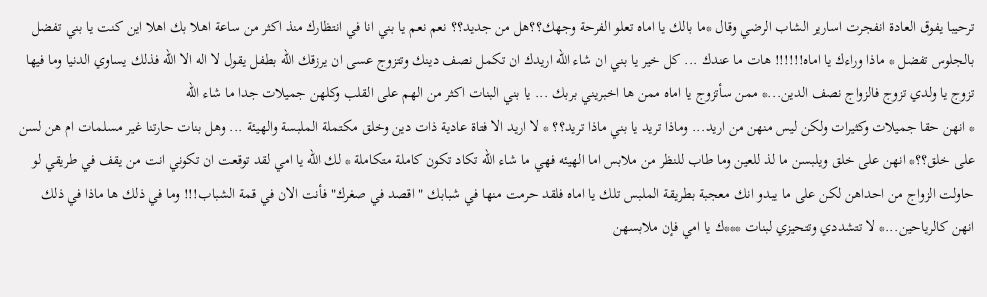ترحيبا يفوق العادة انفجرت اسارير الشاب الرضي وقال *ما بالك يا اماه تعلو الفرحة وجهك؟؟هل من جديد؟؟ نعم نعم يا بني انا في انتظارك منذ اكثر من ساعة اهلا بك اهلا اين كنت يا بني تفضل بالجلوس تفضل * ماذا وراءك يا اماه!!!!!! هات ما عندك ... كل خير يا بني ان شاء الله اريدك ان تكمل نصف دينك وتتزوج عسى ان يرزقك الله بطفل يقول لا اله الا الله فذلك يساوي الدنيا وما فيها تزوج يا ولدي تزوج فالزواج نصف الدين...* ممن سأتزوج يا اماه ممن ها اخبريني بربك ... يا بني البنات اكثر من الهم على القلب وكلهن جميلات جدا ما شاء الله
* انهن حقا جميلات وكثيرات ولكن ليس منهن من اريد... وماذا تريد يا بني ماذا تريد؟؟ * لا اريد الا فتاة عادية ذات دين وخلق مكتملة الملبسة والهيئة ... وهل بنات حارتنا غير مسلمات ام هن لسن على خلق؟؟* انهن على خلق ويلبسن ما لذ للعين وما طاب للنظر من ملابس اما الهيئه فهي ما شاء الله تكاد تكون كاملة متكاملة * لك الله يا امي لقد توقعت ان تكوني انت من يقف في طريقي لو حاولت الزواج من احداهن لكن على ما يبدو انك معجبة بطريقة الملبس تلك يا اماه فلقد حرمت منها في شبابك " اقصد في صغرك" فأنت الان في قمة الشباب!!! وما في ذلك ها ماذا في ذلك انهن كالرياحين...* لا تتشددي وتتحيزي لبنات ***ك يا امي فإن ملابسهن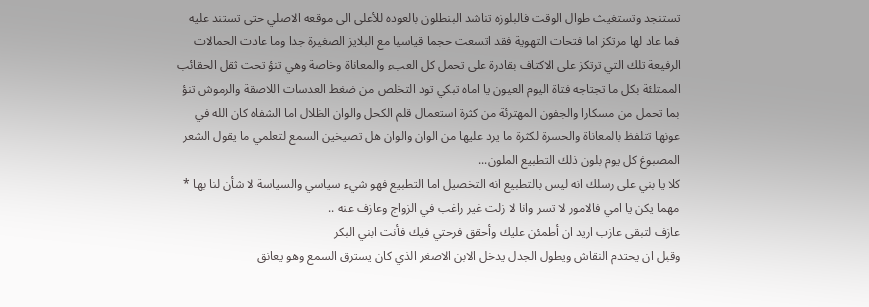تستنجد وتستغيث طوال الوقت فالبلوزه تناشد البنطلون بالعوده للأعلى الى موقعه الاصلي حتى تستند عليه فما عاد لها مرتكز اما فتحات التهوية فقد اتسعت حجما قياسيا مع البلايز الصغيرة جدا وما عادت الحمالات الرفيعة تلك التي ترتكز على الاكتاف بقادرة على تحمل كل العبء والمعاناة وخاصة وهي تنؤ تحت ثقل الحقائب الممتلئة بكل ما تجتاجه فتاة اليوم العيون يا اماه تبكي تود التخلص من ضغط العدسات اللاصقة والرموش تنؤ بما تحمل من مسكارا والجفون المهترئة من كثرة استعمال قلم الكحل والوان الظلال اما الشفاه كان الله في عونها تتلفظ بالمعاناة والحسرة لكثرة ما يرد عليها من الوان والوان هل تصيخين السمع لتعلمي ما يقول الشعر المصبوغ كل يوم بلون ذلك التطبيع الملون...
كلا يا بني على رسلك انه ليس بالتطبيع انه التخصيل اما التطبيع فهو شيء سياسي والسياسة لا شأن لنا بها * مهما يكن يا امي فالامور لا تسر وانا لا زلت غير راغب في الزواج وعازف عنه ..
عازف لتبقى عازب اريد ان أطمئن عليك وأحقق فرحتي فيك فأنت ابني البكر
وقبل ان يحتدم النقاش ويطول الجدل يدخل الابن الاصغر الذي كان يسترق السمع وهو يعانق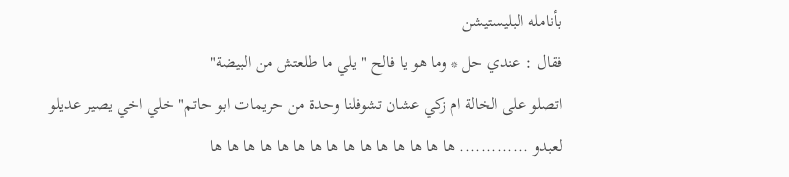بأنامله البليستيشن
فقال : عندي حل * وما هو يا فالح " يلي ما طلعتش من البيضة"
اتصلو على الخالة ام زكي عشان تشوفلنا وحدة من حريمات ابو حاتم" خلي اخي يصير عديلو لعبدو ............. ها ها ها ها ها ها ها ها ها ها ها ها ها ها ها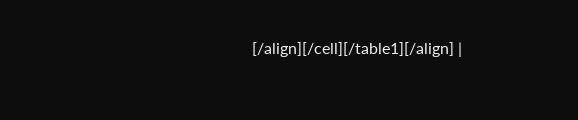[/align][/cell][/table1][/align] |